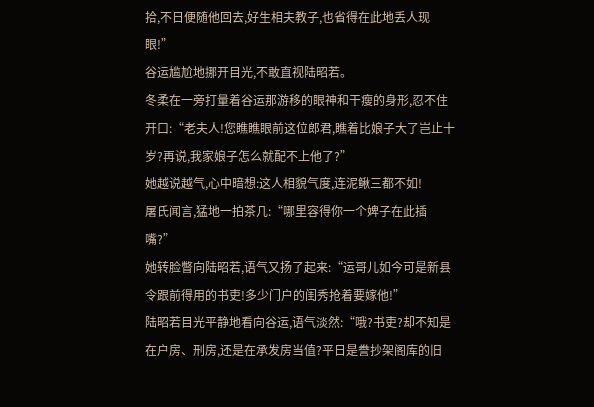拾,不日便随他回去,好生相夫教子,也省得在此地丢人现眼!”
谷运尴尬地挪开目光,不敢直视陆昭若。
冬柔在一旁打量着谷运那游移的眼神和干瘦的身形,忍不住开口:“老夫人!您瞧瞧眼前这位郎君,瞧着比娘子大了岂止十岁?再说,我家娘子怎么就配不上他了?”
她越说越气,心中暗想:这人相貌气度,连泥鳅三都不如!
屠氏闻言,猛地一拍茶几:“哪里容得你一个婢子在此插嘴?”
她转脸瞥向陆昭若,语气又扬了起来:“运哥儿如今可是新县令跟前得用的书吏!多少门户的闺秀抢着要嫁他!”
陆昭若目光平静地看向谷运,语气淡然:“哦?书吏?却不知是在户房、刑房,还是在承发房当值?平日是誊抄架阁库的旧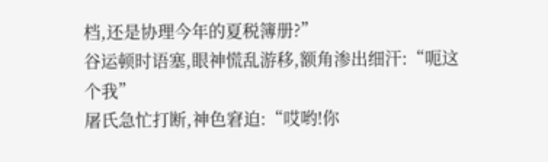档,还是协理今年的夏税簿册?”
谷运顿时语塞,眼神慌乱游移,额角渗出细汗:“呃这个我”
屠氏急忙打断,神色窘迫:“哎哟!你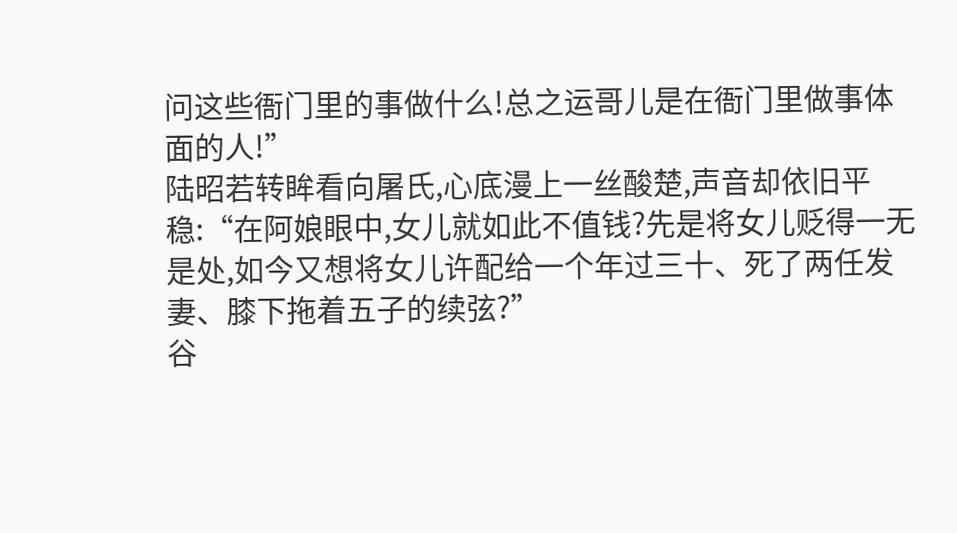问这些衙门里的事做什么!总之运哥儿是在衙门里做事体面的人!”
陆昭若转眸看向屠氏,心底漫上一丝酸楚,声音却依旧平稳:“在阿娘眼中,女儿就如此不值钱?先是将女儿贬得一无是处,如今又想将女儿许配给一个年过三十、死了两任发妻、膝下拖着五子的续弦?”
谷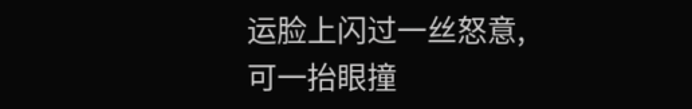运脸上闪过一丝怒意,可一抬眼撞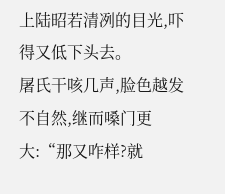上陆昭若清冽的目光,吓得又低下头去。
屠氏干咳几声,脸色越发不自然,继而嗓门更大:“那又咋样?就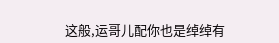这般,运哥儿配你也是绰绰有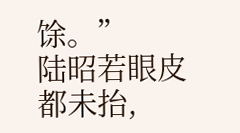馀。”
陆昭若眼皮都未抬,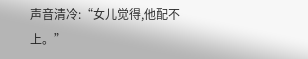声音清冷:“女儿觉得,他配不上。”